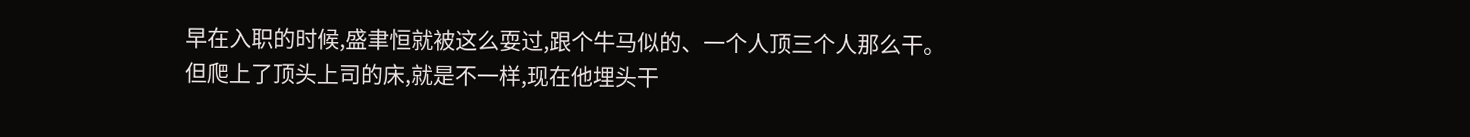早在入职的时候,盛聿恒就被这么耍过,跟个牛马似的、一个人顶三个人那么干。
但爬上了顶头上司的床,就是不一样,现在他埋头干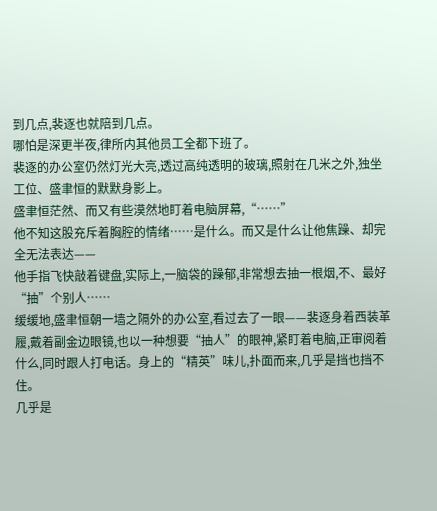到几点,裴逐也就陪到几点。
哪怕是深更半夜,律所内其他员工全都下班了。
裴逐的办公室仍然灯光大亮,透过高纯透明的玻璃,照射在几米之外,独坐工位、盛聿恒的默默身影上。
盛聿恒茫然、而又有些漠然地盯着电脑屏幕,“……”
他不知这股充斥着胸腔的情绪……是什么。而又是什么让他焦躁、却完全无法表达——
他手指飞快敲着键盘,实际上,一脑袋的躁郁,非常想去抽一根烟,不、最好“抽”个别人……
缓缓地,盛聿恒朝一墙之隔外的办公室,看过去了一眼——裴逐身着西装革履,戴着副金边眼镜,也以一种想要“抽人”的眼神,紧盯着电脑,正审阅着什么,同时跟人打电话。身上的“精英”味儿,扑面而来,几乎是挡也挡不住。
几乎是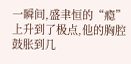一瞬间,盛聿恒的“瘾”上升到了极点,他的胸腔鼓胀到几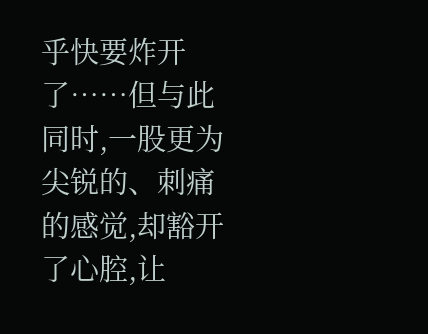乎快要炸开了……但与此同时,一股更为尖锐的、刺痛的感觉,却豁开了心腔,让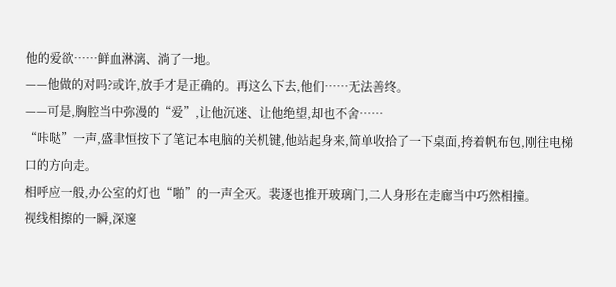他的爱欲……鲜血淋漓、淌了一地。
——他做的对吗?或许,放手才是正确的。再这么下去,他们……无法善终。
——可是,胸腔当中弥漫的“爱”,让他沉迷、让他绝望,却也不舍……
“咔哒”一声,盛聿恒按下了笔记本电脑的关机键,他站起身来,简单收拾了一下桌面,挎着帆布包,刚往电梯口的方向走。
相呼应一般,办公室的灯也“啪”的一声全灭。裴逐也推开玻璃门,二人身形在走廊当中巧然相撞。
视线相擦的一瞬,深邃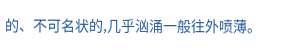的、不可名状的,几乎汹涌一般往外喷薄。